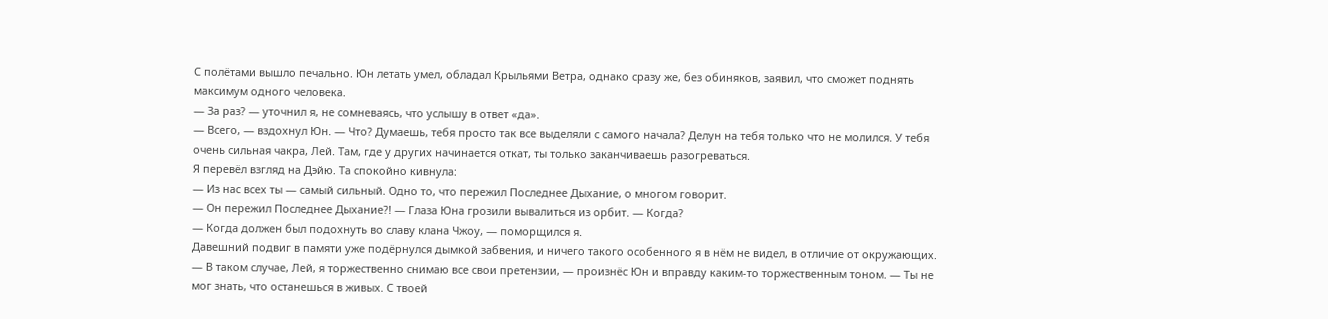С полётами вышло печально. Юн летать умел, обладал Крыльями Ветра, однако сразу же, без обиняков, заявил, что сможет поднять максимум одного человека.
— За раз? — уточнил я, не сомневаясь, что услышу в ответ «да».
— Всего, — вздохнул Юн. — Что? Думаешь, тебя просто так все выделяли с самого начала? Делун на тебя только что не молился. У тебя очень сильная чакра, Лей. Там, где у других начинается откат, ты только заканчиваешь разогреваться.
Я перевёл взгляд на Дэйю. Та спокойно кивнула:
— Из нас всех ты — самый сильный. Одно то, что пережил Последнее Дыхание, о многом говорит.
— Он пережил Последнее Дыхание?! — Глаза Юна грозили вывалиться из орбит. — Когда?
— Когда должен был подохнуть во славу клана Чжоу, — поморщился я.
Давешний подвиг в памяти уже подёрнулся дымкой забвения, и ничего такого особенного я в нём не видел, в отличие от окружающих.
— В таком случае, Лей, я торжественно снимаю все свои претензии, — произнёс Юн и вправду каким-то торжественным тоном. — Ты не мог знать, что останешься в живых. С твоей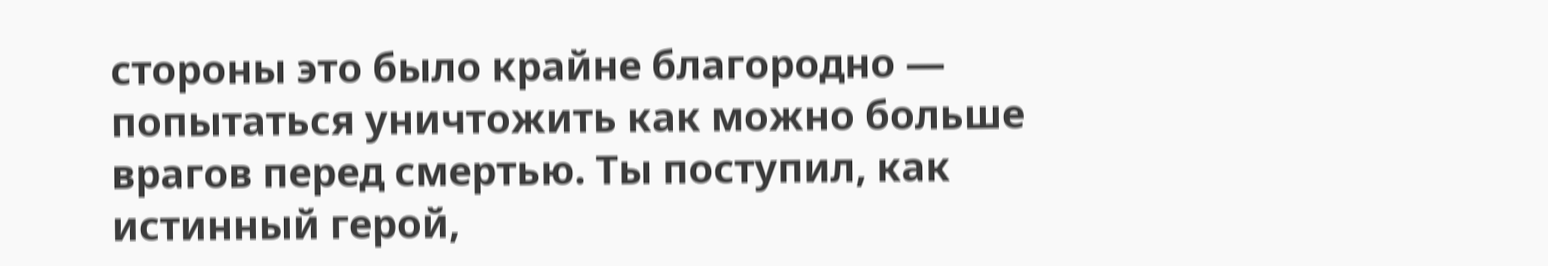стороны это было крайне благородно — попытаться уничтожить как можно больше врагов перед смертью. Ты поступил, как истинный герой,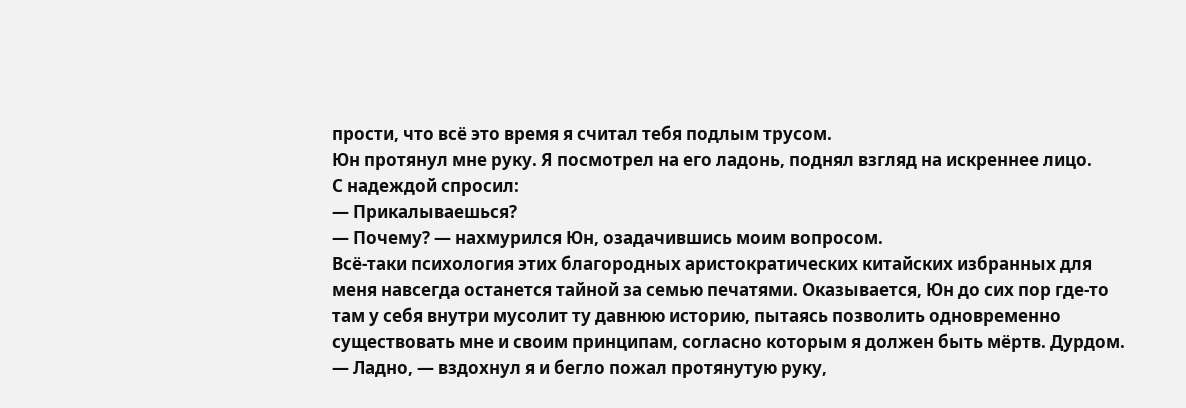прости, что всё это время я считал тебя подлым трусом.
Юн протянул мне руку. Я посмотрел на его ладонь, поднял взгляд на искреннее лицо.
С надеждой спросил:
— Прикалываешься?
— Почему? — нахмурился Юн, озадачившись моим вопросом.
Всё-таки психология этих благородных аристократических китайских избранных для меня навсегда останется тайной за семью печатями. Оказывается, Юн до сих пор где-то там у себя внутри мусолит ту давнюю историю, пытаясь позволить одновременно существовать мне и своим принципам, согласно которым я должен быть мёртв. Дурдом.
— Ладно, — вздохнул я и бегло пожал протянутую руку,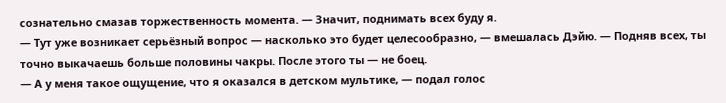сознательно смазав торжественность момента. — Значит, поднимать всех буду я.
— Тут уже возникает серьёзный вопрос — насколько это будет целесообразно, — вмешалась Дэйю. — Подняв всех, ты точно выкачаешь больше половины чакры. После этого ты — не боец.
— А у меня такое ощущение, что я оказался в детском мультике, — подал голос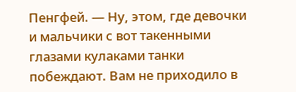Пенгфей. — Ну, этом, где девочки и мальчики с вот такенными глазами кулаками танки побеждают. Вам не приходило в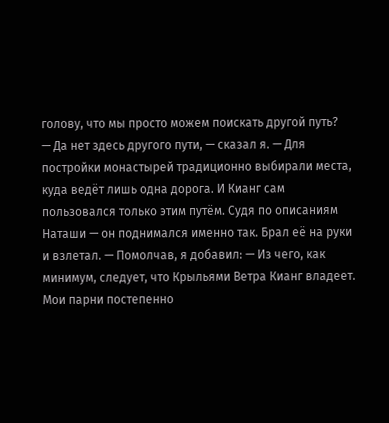голову, что мы просто можем поискать другой путь?
— Да нет здесь другого пути, — сказал я. — Для постройки монастырей традиционно выбирали места, куда ведёт лишь одна дорога. И Кианг сам пользовался только этим путём. Судя по описаниям Наташи — он поднимался именно так. Брал её на руки и взлетал. — Помолчав, я добавил: — Из чего, как минимум, следует, что Крыльями Ветра Кианг владеет.
Мои парни постепенно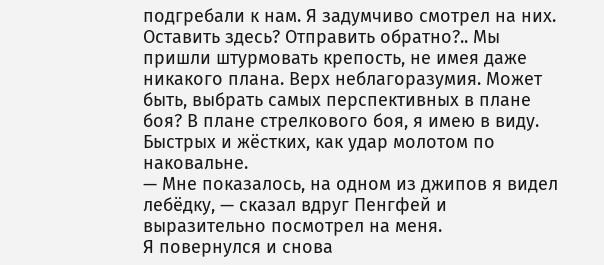подгребали к нам. Я задумчиво смотрел на них. Оставить здесь? Отправить обратно?.. Мы пришли штурмовать крепость, не имея даже никакого плана. Верх неблагоразумия. Может быть, выбрать самых перспективных в плане боя? В плане стрелкового боя, я имею в виду. Быстрых и жёстких, как удар молотом по наковальне.
— Мне показалось, на одном из джипов я видел лебёдку, — сказал вдруг Пенгфей и выразительно посмотрел на меня.
Я повернулся и снова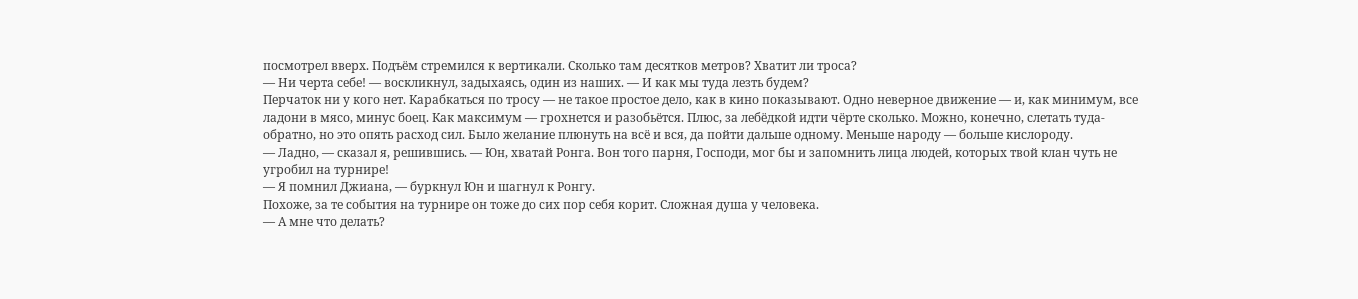посмотрел вверх. Подъём стремился к вертикали. Сколько там десятков метров? Хватит ли троса?
— Ни черта себе! — воскликнул, задыхаясь, один из наших. — И как мы туда лезть будем?
Перчаток ни у кого нет. Карабкаться по тросу — не такое простое дело, как в кино показывают. Одно неверное движение — и, как минимум, все ладони в мясо, минус боец. Как максимум — грохнется и разобьётся. Плюс, за лебёдкой идти чёрте сколько. Можно, конечно, слетать туда-обратно, но это опять расход сил. Было желание плюнуть на всё и вся, да пойти дальше одному. Меньше народу — больше кислороду.
— Ладно, — сказал я, решившись. — Юн, хватай Ронга. Вон того парня, Господи, мог бы и запомнить лица людей, которых твой клан чуть не угробил на турнире!
— Я помнил Джиана, — буркнул Юн и шагнул к Ронгу.
Похоже, за те события на турнире он тоже до сих пор себя корит. Сложная душа у человека.
— А мне что делать?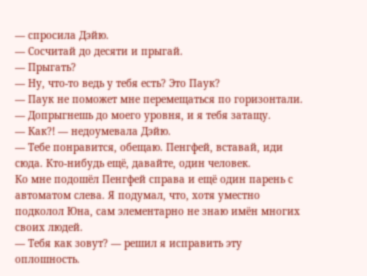— спросила Дэйю.
— Сосчитай до десяти и прыгай.
— Прыгать?
— Ну, что-то ведь у тебя есть? Это Паук?
— Паук не поможет мне перемещаться по горизонтали.
— Допрыгнешь до моего уровня, и я тебя затащу.
— Как?! — недоумевала Дэйю.
— Тебе понравится, обещаю. Пенгфей, вставай, иди сюда. Кто-нибудь ещё, давайте, один человек.
Ко мне подошёл Пенгфей справа и ещё один парень с автоматом слева. Я подумал, что, хотя уместно подколол Юна, сам элементарно не знаю имён многих своих людей.
— Тебя как зовут? — решил я исправить эту оплошность.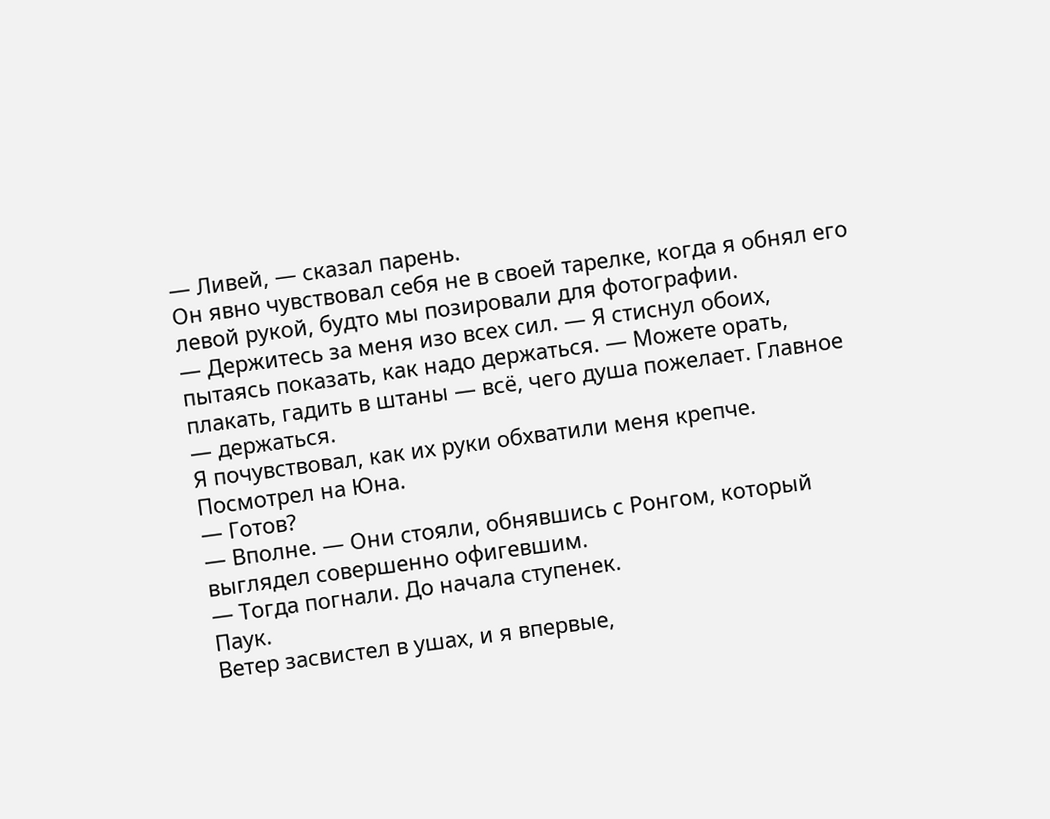— Ливей, — сказал парень.
Он явно чувствовал себя не в своей тарелке, когда я обнял его левой рукой, будто мы позировали для фотографии.
— Держитесь за меня изо всех сил. — Я стиснул обоих, пытаясь показать, как надо держаться. — Можете орать, плакать, гадить в штаны — всё, чего душа пожелает. Главное — держаться.
Я почувствовал, как их руки обхватили меня крепче. Посмотрел на Юна.
— Готов?
— Вполне. — Они стояли, обнявшись с Ронгом, который выглядел совершенно офигевшим.
— Тогда погнали. До начала ступенек.
Паук.
Ветер засвистел в ушах, и я впервые,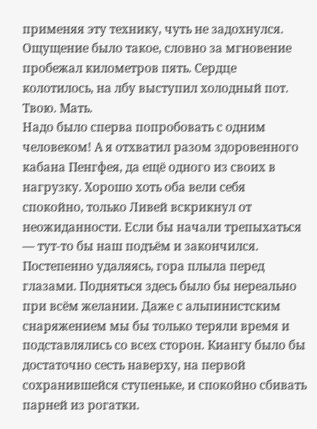применяя эту технику, чуть не задохнулся. Ощущение было такое, словно за мгновение пробежал километров пять. Сердце колотилось, на лбу выступил холодный пот.
Твою. Мать.
Надо было сперва попробовать с одним человеком! А я отхватил разом здоровенного кабана Пенгфея, да ещё одного из своих в нагрузку. Хорошо хоть оба вели себя спокойно, только Ливей вскрикнул от неожиданности. Если бы начали трепыхаться — тут-то бы наш подъём и закончился.
Постепенно удаляясь, гора плыла перед глазами. Подняться здесь было бы нереально при всём желании. Даже с альпинистским снаряжением мы бы только теряли время и подставлялись со всех сторон. Киангу было бы достаточно сесть наверху, на первой сохранившейся ступеньке, и спокойно сбивать парней из рогатки.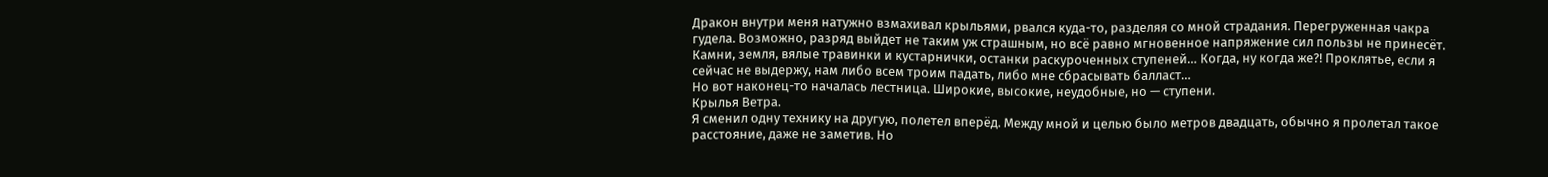Дракон внутри меня натужно взмахивал крыльями, рвался куда-то, разделяя со мной страдания. Перегруженная чакра гудела. Возможно, разряд выйдет не таким уж страшным, но всё равно мгновенное напряжение сил пользы не принесёт.
Камни, земля, вялые травинки и кустарнички, останки раскуроченных ступеней… Когда, ну когда же?! Проклятье, если я сейчас не выдержу, нам либо всем троим падать, либо мне сбрасывать балласт…
Но вот наконец-то началась лестница. Широкие, высокие, неудобные, но — ступени.
Крылья Ветра.
Я сменил одну технику на другую, полетел вперёд. Между мной и целью было метров двадцать, обычно я пролетал такое расстояние, даже не заметив. Но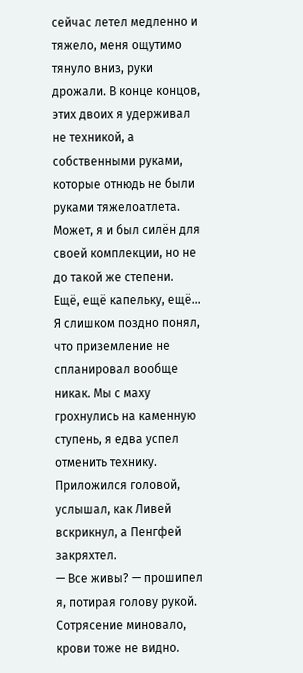сейчас летел медленно и тяжело, меня ощутимо тянуло вниз, руки дрожали. В конце концов, этих двоих я удерживал не техникой, а собственными руками, которые отнюдь не были руками тяжелоатлета. Может, я и был силён для своей комплекции, но не до такой же степени.
Ещё, ещё капельку, ещё…
Я слишком поздно понял, что приземление не спланировал вообще никак. Мы с маху грохнулись на каменную ступень, я едва успел отменить технику. Приложился головой, услышал, как Ливей вскрикнул, а Пенгфей закряхтел.
— Все живы? — прошипел я, потирая голову рукой.
Сотрясение миновало, крови тоже не видно.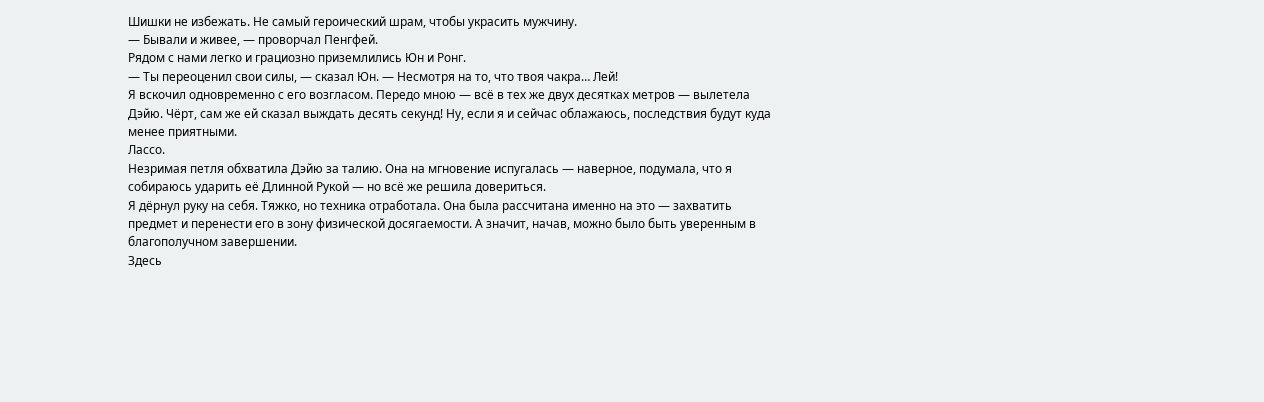Шишки не избежать. Не самый героический шрам, чтобы украсить мужчину.
— Бывали и живее, — проворчал Пенгфей.
Рядом с нами легко и грациозно приземлились Юн и Ронг.
— Ты переоценил свои силы, — сказал Юн. — Несмотря на то, что твоя чакра… Лей!
Я вскочил одновременно с его возгласом. Передо мною — всё в тех же двух десятках метров — вылетела Дэйю. Чёрт, сам же ей сказал выждать десять секунд! Ну, если я и сейчас облажаюсь, последствия будут куда менее приятными.
Лассо.
Незримая петля обхватила Дэйю за талию. Она на мгновение испугалась — наверное, подумала, что я собираюсь ударить её Длинной Рукой — но всё же решила довериться.
Я дёрнул руку на себя. Тяжко, но техника отработала. Она была рассчитана именно на это — захватить предмет и перенести его в зону физической досягаемости. А значит, начав, можно было быть уверенным в благополучном завершении.
Здесь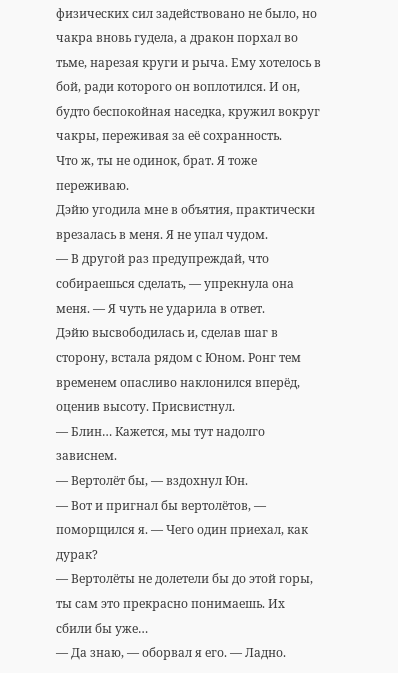физических сил задействовано не было, но чакра вновь гудела, а дракон порхал во тьме, нарезая круги и рыча. Ему хотелось в бой, ради которого он воплотился. И он, будто беспокойная наседка, кружил вокруг чакры, переживая за её сохранность.
Что ж, ты не одинок, брат. Я тоже переживаю.
Дэйю угодила мне в объятия, практически врезалась в меня. Я не упал чудом.
— В другой раз предупреждай, что собираешься сделать, — упрекнула она меня. — Я чуть не ударила в ответ.
Дэйю высвободилась и, сделав шаг в сторону, встала рядом с Юном. Ронг тем временем опасливо наклонился вперёд, оценив высоту. Присвистнул.
— Блин… Кажется, мы тут надолго зависнем.
— Вертолёт бы, — вздохнул Юн.
— Вот и пригнал бы вертолётов, — поморщился я. — Чего один приехал, как дурак?
— Вертолёты не долетели бы до этой горы, ты сам это прекрасно понимаешь. Их сбили бы уже…
— Да знаю, — оборвал я его. — Ладно.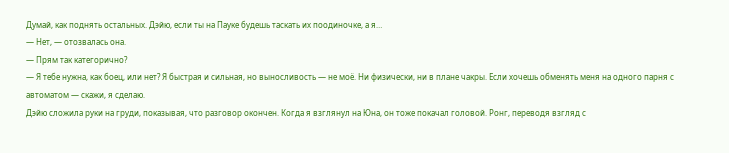Думай, как поднять остальных. Дэйю, если ты на Пауке будешь таскать их поодиночке, а я…
— Нет, — отозвалась она.
— Прям так категорично?
— Я тебе нужна, как боец, или нет? Я быстрая и сильная, но выносливость — не моё. Ни физически, ни в плане чакры. Если хочешь обменять меня на одного парня с автоматом — скажи, я сделаю.
Дэйю сложила руки на груди, показывая, что разговор окончен. Когда я взглянул на Юна, он тоже покачал головой. Ронг, переводя взгляд с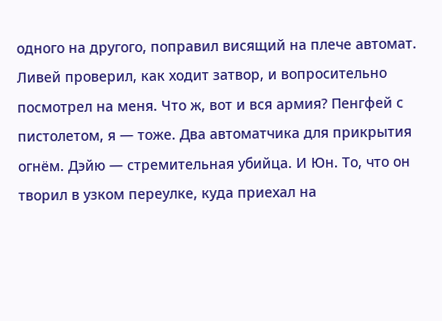одного на другого, поправил висящий на плече автомат. Ливей проверил, как ходит затвор, и вопросительно посмотрел на меня. Что ж, вот и вся армия? Пенгфей с пистолетом, я — тоже. Два автоматчика для прикрытия огнём. Дэйю — стремительная убийца. И Юн. То, что он творил в узком переулке, куда приехал на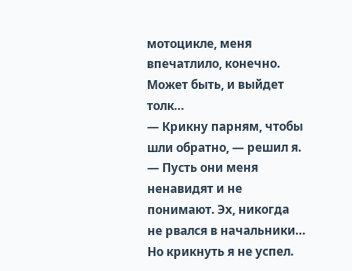мотоцикле, меня впечатлило, конечно. Может быть, и выйдет толк…
— Крикну парням, чтобы шли обратно, — решил я. — Пусть они меня ненавидят и не понимают. Эх, никогда не рвался в начальники…
Но крикнуть я не успел.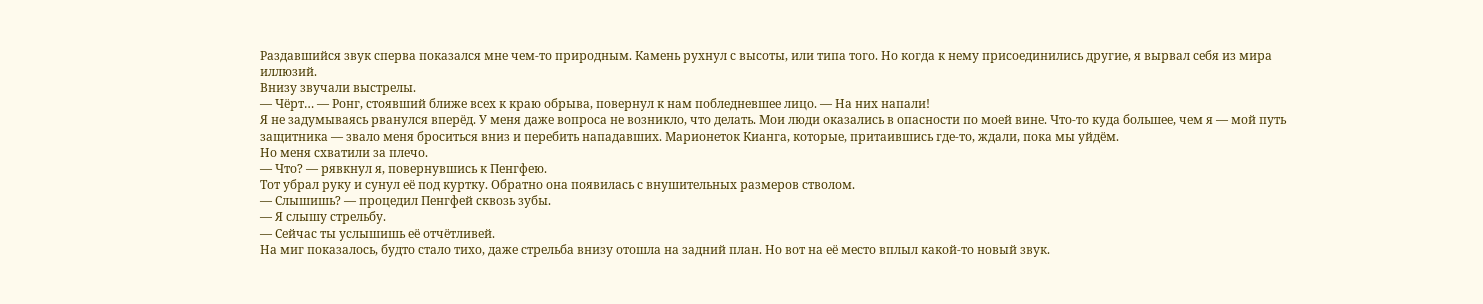Раздавшийся звук сперва показался мне чем-то природным. Камень рухнул с высоты, или типа того. Но когда к нему присоединились другие, я вырвал себя из мира иллюзий.
Внизу звучали выстрелы.
— Чёрт… — Ронг, стоявший ближе всех к краю обрыва, повернул к нам побледневшее лицо. — На них напали!
Я не задумываясь рванулся вперёд. У меня даже вопроса не возникло, что делать. Мои люди оказались в опасности по моей вине. Что-то куда большее, чем я — мой путь защитника — звало меня броситься вниз и перебить нападавших. Марионеток Кианга, которые, притаившись где-то, ждали, пока мы уйдём.
Но меня схватили за плечо.
— Что? — рявкнул я, повернувшись к Пенгфею.
Тот убрал руку и сунул её под куртку. Обратно она появилась с внушительных размеров стволом.
— Слышишь? — процедил Пенгфей сквозь зубы.
— Я слышу стрельбу.
— Сейчас ты услышишь её отчётливей.
На миг показалось, будто стало тихо, даже стрельба внизу отошла на задний план. Но вот на её место вплыл какой-то новый звук.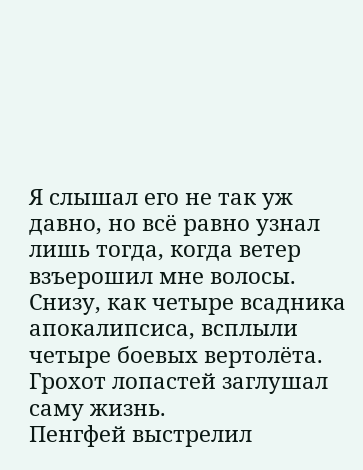Я слышал его не так уж давно, но всё равно узнал лишь тогда, когда ветер взъерошил мне волосы.
Снизу, как четыре всадника апокалипсиса, всплыли четыре боевых вертолёта. Грохот лопастей заглушал саму жизнь.
Пенгфей выстрелил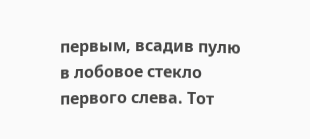первым, всадив пулю в лобовое стекло первого слева. Тот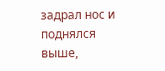задрал нос и поднялся выше,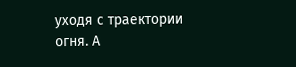уходя с траектории огня. А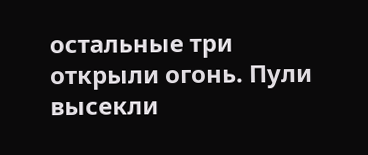остальные три открыли огонь. Пули высекли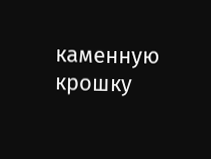каменную крошку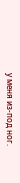у меня из-под ног.